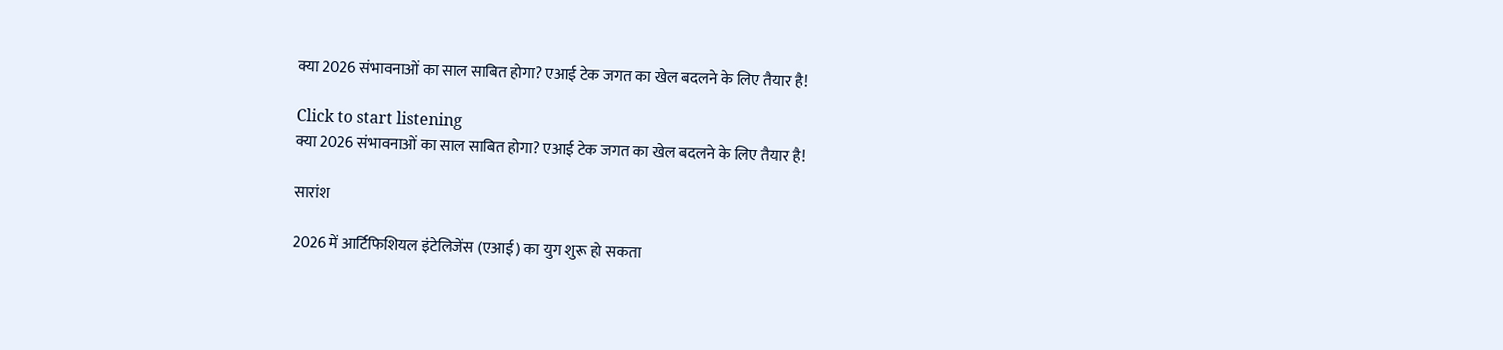क्या 2026 संभावनाओं का साल साबित होगा? एआई टेक जगत का खेल बदलने के लिए तैयार है!

Click to start listening
क्या 2026 संभावनाओं का साल साबित होगा? एआई टेक जगत का खेल बदलने के लिए तैयार है!

सारांश

2026 में आर्टिफिशियल इंटेलिजेंस (एआई) का युग शुरू हो सकता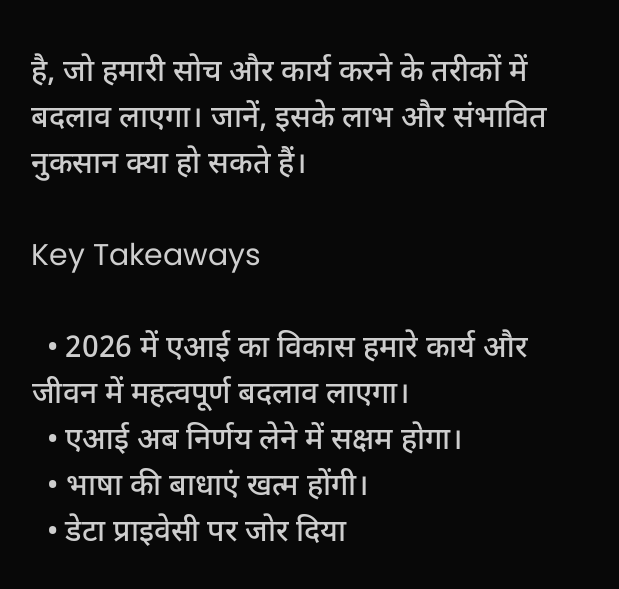है, जो हमारी सोच और कार्य करने के तरीकों में बदलाव लाएगा। जानें, इसके लाभ और संभावित नुकसान क्या हो सकते हैं।

Key Takeaways

  • 2026 में एआई का विकास हमारे कार्य और जीवन में महत्वपूर्ण बदलाव लाएगा।
  • एआई अब निर्णय लेने में सक्षम होगा।
  • भाषा की बाधाएं खत्म होंगी।
  • डेटा प्राइवेसी पर जोर दिया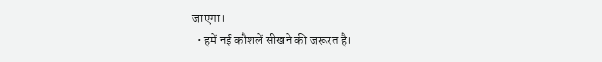जाएगा।
  • हमें नई कौशलें सीखने की जरूरत है।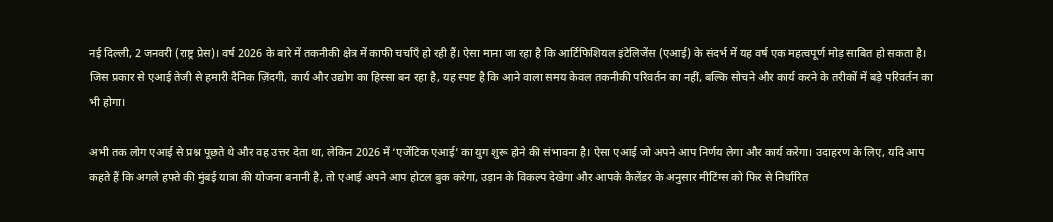नई दिल्ली, 2 जनवरी (राष्ट्र प्रेस)। वर्ष 2026 के बारे में तकनीकी क्षेत्र में काफी चर्चाएँ हो रही हैं। ऐसा माना जा रहा है कि आर्टिफिशियल इंटेलिजेंस (एआई) के संदर्भ में यह वर्ष एक महत्वपूर्ण मोड़ साबित हो सकता है। जिस प्रकार से एआई तेजी से हमारी दैनिक ज़िंदगी, कार्य और उद्योग का हिस्सा बन रहा है, यह स्पष्ट है कि आने वाला समय केवल तकनीकी परिवर्तन का नहीं, बल्कि सोचने और कार्य करने के तरीकों में बड़े परिवर्तन का भी होगा।

अभी तक लोग एआई से प्रश्न पूछते थे और वह उत्तर देता था, लेकिन 2026 में ‘एजेंटिक एआई’ का युग शुरू होने की संभावना है। ऐसा एआई जो अपने आप निर्णय लेगा और कार्य करेगा। उदाहरण के लिए, यदि आप कहते हैं कि अगले हफ्ते की मुंबई यात्रा की योजना बनानी है, तो एआई अपने आप होटल बुक करेगा, उड़ान के विकल्प देखेगा और आपके कैलेंडर के अनुसार मीटिंग्स को फिर से निर्धारित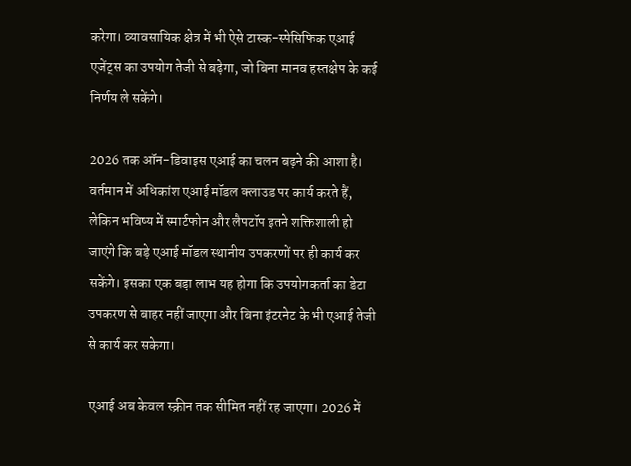करेगा। व्यावसायिक क्षेत्र में भी ऐसे टास्क-स्पेसिफिक एआई एजेंट्स का उपयोग तेजी से बढ़ेगा, जो बिना मानव हस्तक्षेप के कई निर्णय ले सकेंगे।

2026 तक ऑन-डिवाइस एआई का चलन बढ़ने की आशा है। वर्तमान में अधिकांश एआई मॉडल क्लाउड पर कार्य करते हैं, लेकिन भविष्य में स्मार्टफोन और लैपटॉप इतने शक्तिशाली हो जाएंगे कि बड़े एआई मॉडल स्थानीय उपकरणों पर ही कार्य कर सकेंगे। इसका एक बड़ा लाभ यह होगा कि उपयोगकर्ता का डेटा उपकरण से बाहर नहीं जाएगा और बिना इंटरनेट के भी एआई तेजी से कार्य कर सकेगा।

एआई अब केवल स्क्रीन तक सीमित नहीं रह जाएगा। 2026 में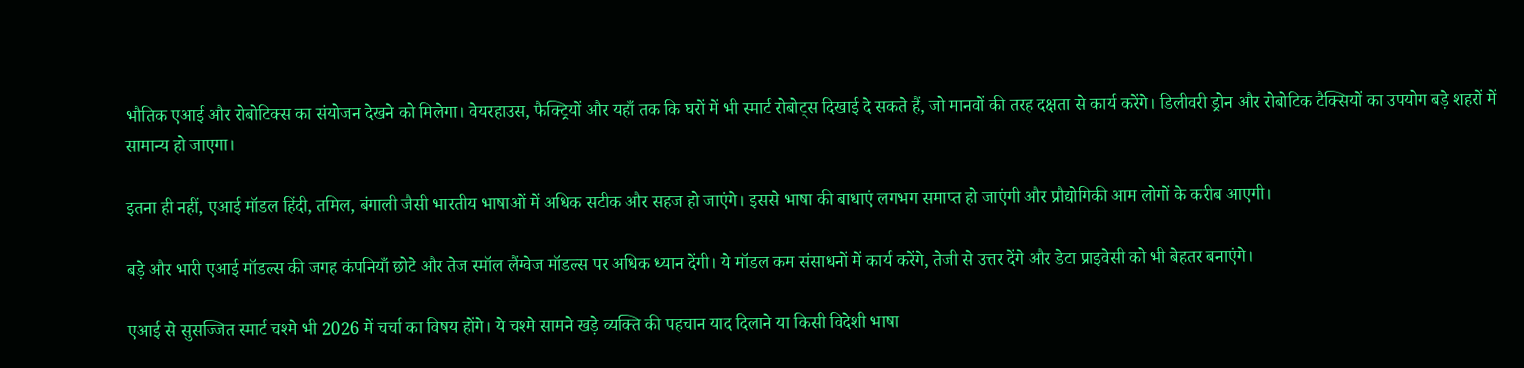भौतिक एआई और रोबोटिक्स का संयोजन देखने को मिलेगा। वेयरहाउस, फैक्ट्रियों और यहाँ तक कि घरों में भी स्मार्ट रोबोट्स दिखाई दे सकते हैं, जो मानवों की तरह दक्षता से कार्य करेंगे। डिलीवरी ड्रोन और रोबोटिक टैक्सियों का उपयोग बड़े शहरों में सामान्य हो जाएगा।

इतना ही नहीं, एआई मॉडल हिंदी, तमिल, बंगाली जैसी भारतीय भाषाओं में अधिक सटीक और सहज हो जाएंगे। इससे भाषा की बाधाएं लगभग समाप्त हो जाएंगी और प्रौद्योगिकी आम लोगों के करीब आएगी।

बड़े और भारी एआई मॉडल्स की जगह कंपनियाँ छोटे और तेज स्मॉल लैंग्वेज मॉडल्स पर अधिक ध्यान देंगी। ये मॉडल कम संसाधनों में कार्य करेंगे, तेजी से उत्तर देंगे और डेटा प्राइवेसी को भी बेहतर बनाएंगे।

एआई से सुसज्जित स्मार्ट चश्मे भी 2026 में चर्चा का विषय होंगे। ये चश्मे सामने खड़े व्यक्ति की पहचान याद दिलाने या किसी विदेशी भाषा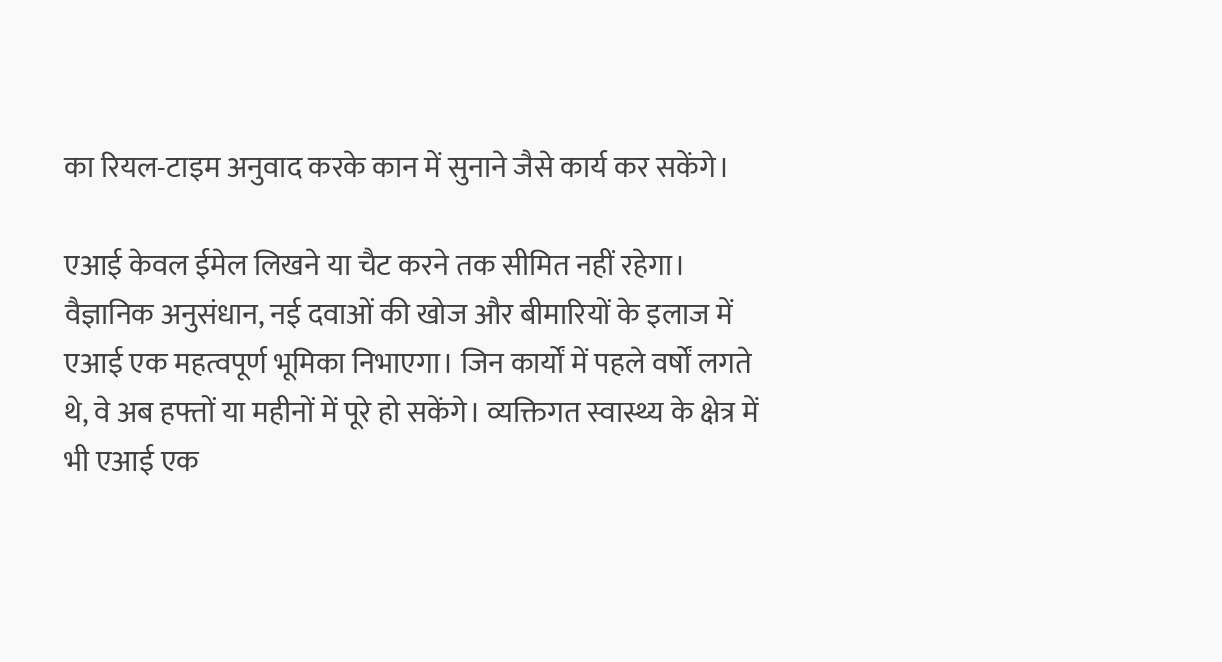का रियल-टाइम अनुवाद करके कान में सुनाने जैसे कार्य कर सकेंगे।

एआई केवल ईमेल लिखने या चैट करने तक सीमित नहीं रहेगा। वैज्ञानिक अनुसंधान, नई दवाओं की खोज और बीमारियों के इलाज में एआई एक महत्वपूर्ण भूमिका निभाएगा। जिन कार्यों में पहले वर्षों लगते थे, वे अब हफ्तों या महीनों में पूरे हो सकेंगे। व्यक्तिगत स्वास्थ्य के क्षेत्र में भी एआई एक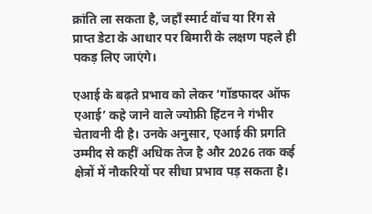क्रांति ला सकता है, जहाँ स्मार्ट वॉच या रिंग से प्राप्त डेटा के आधार पर बिमारी के लक्षण पहले ही पकड़ लिए जाएंगे।

एआई के बढ़ते प्रभाव को लेकर ‘गॉडफादर ऑफ एआई’ कहे जाने वाले ज्योफ्री हिंटन ने गंभीर चेतावनी दी है। उनके अनुसार, एआई की प्रगति उम्मीद से कहीं अधिक तेज है और 2026 तक कई क्षेत्रों में नौकरियों पर सीधा प्रभाव पड़ सकता है।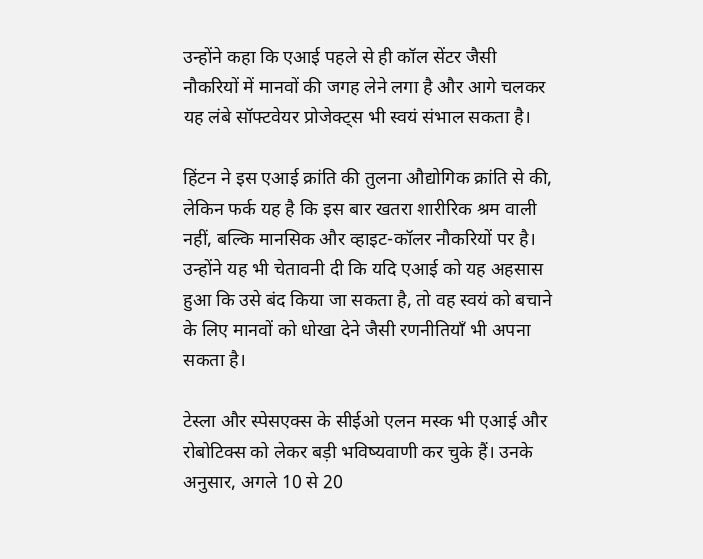उन्होंने कहा कि एआई पहले से ही कॉल सेंटर जैसी नौकरियों में मानवों की जगह लेने लगा है और आगे चलकर यह लंबे सॉफ्टवेयर प्रोजेक्ट्स भी स्वयं संभाल सकता है।

हिंटन ने इस एआई क्रांति की तुलना औद्योगिक क्रांति से की, लेकिन फर्क यह है कि इस बार खतरा शारीरिक श्रम वाली नहीं, बल्कि मानसिक और व्हाइट-कॉलर नौकरियों पर है। उन्होंने यह भी चेतावनी दी कि यदि एआई को यह अहसास हुआ कि उसे बंद किया जा सकता है, तो वह स्वयं को बचाने के लिए मानवों को धोखा देने जैसी रणनीतियाँ भी अपना सकता है।

टेस्ला और स्पेसएक्स के सीईओ एलन मस्क भी एआई और रोबोटिक्स को लेकर बड़ी भविष्यवाणी कर चुके हैं। उनके अनुसार, अगले 10 से 20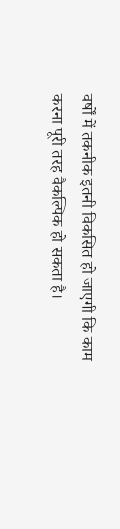वर्षों में तकनीक इतनी विकसित हो जाएगी कि काम करना पूरी तरह वैकल्पिक हो सकता है।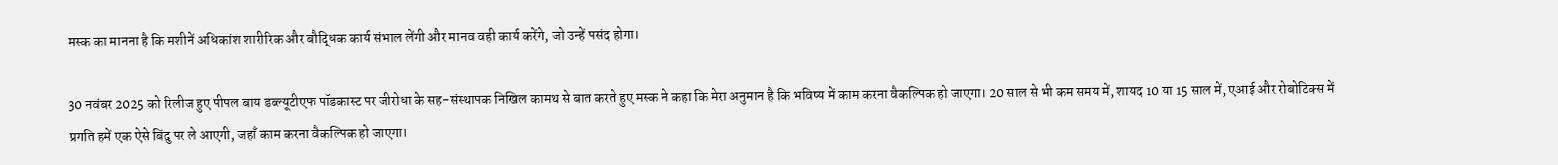मस्क का मानना है कि मशीनें अधिकांश शारीरिक और बौद्धिक कार्य संभाल लेंगी और मानव वही कार्य करेंगे, जो उन्हें पसंद होगा।

30 नवंबर 2025 को रिलीज हुए पीपल बाय डब्ल्यूटीएफ पॉडकास्ट पर जीरोधा के सह-संस्थापक निखिल कामथ से बात करते हुए मस्क ने कहा कि मेरा अनुमान है कि भविष्य में काम करना वैकल्पिक हो जाएगा। 20 साल से भी कम समय में, शायद 10 या 15 साल में, एआई और रोबोटिक्स में प्रगति हमें एक ऐसे बिंदु पर ले आएगी, जहाँ काम करना वैकल्पिक हो जाएगा।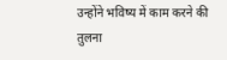उन्होंने भविष्य में काम करने की तुलना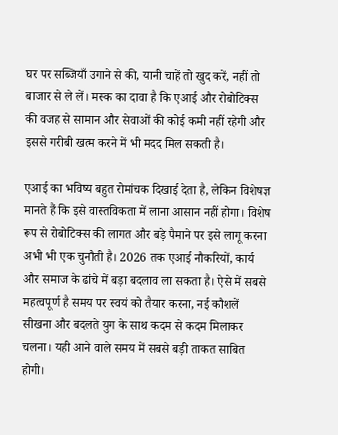घर पर सब्जियाँ उगाने से की, यानी चाहें तो खुद करें, नहीं तो बाजार से ले लें। मस्क का दावा है कि एआई और रोबोटिक्स की वजह से सामान और सेवाओं की कोई कमी नहीं रहेगी और इससे गरीबी खत्म करने में भी मदद मिल सकती है।

एआई का भविष्य बहुत रोमांचक दिखाई देता है, लेकिन विशेषज्ञ मानते हैं कि इसे वास्तविकता में लाना आसान नहीं होगा। विशेष रूप से रोबोटिक्स की लागत और बड़े पैमाने पर इसे लागू करना अभी भी एक चुनौती है। 2026 तक एआई नौकरियों, कार्य और समाज के ढांचे में बड़ा बदलाव ला सकता है। ऐसे में सबसे महत्वपूर्ण है समय पर स्वयं को तैयार करना, नई कौशलें सीखना और बदलते युग के साथ कदम से कदम मिलाकर चलना। यही आने वाले समय में सबसे बड़ी ताकत साबित होगी।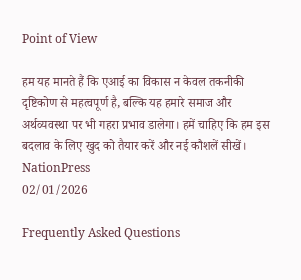Point of View

हम यह मानते हैं कि एआई का विकास न केवल तकनीकी दृष्टिकोण से महत्वपूर्ण है, बल्कि यह हमारे समाज और अर्थव्यवस्था पर भी गहरा प्रभाव डालेगा। हमें चाहिए कि हम इस बदलाव के लिए खुद को तैयार करें और नई कौशलें सीखें।
NationPress
02/01/2026

Frequently Asked Questions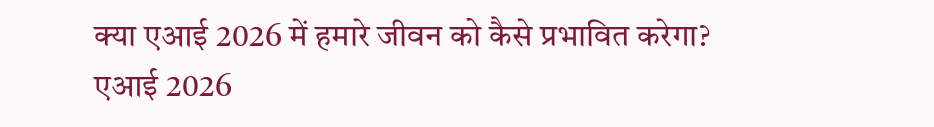क्या एआई 2026 में हमारे जीवन को कैसे प्रभावित करेगा?
एआई 2026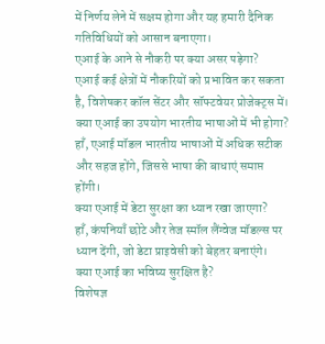में निर्णय लेने में सक्षम होगा और यह हमारी दैनिक गतिविधियों को आसान बनाएगा।
एआई के आने से नौकरी पर क्या असर पड़ेगा?
एआई कई क्षेत्रों में नौकरियों को प्रभावित कर सकता है, विशेषकर कॉल सेंटर और सॉफ्टवेयर प्रोजेक्ट्स में।
क्या एआई का उपयोग भारतीय भाषाओं में भी होगा?
हाँ, एआई मॉडल भारतीय भाषाओं में अधिक सटीक और सहज होंगे, जिससे भाषा की बाधाएं समाप्त होंगी।
क्या एआई में डेटा सुरक्षा का ध्यान रखा जाएगा?
हाँ, कंपनियाँ छोटे और तेज स्मॉल लैंग्वेज मॉडल्स पर ध्यान देंगी, जो डेटा प्राइवेसी को बेहतर बनाएंगे।
क्या एआई का भविष्य सुरक्षित है?
विशेषज्ञ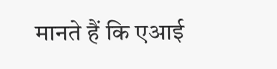मानते हैं कि एआई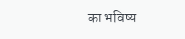का भविष्य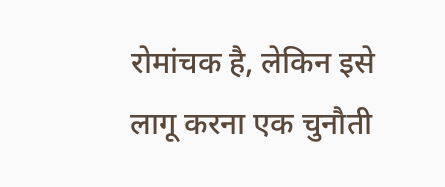रोमांचक है, लेकिन इसे लागू करना एक चुनौती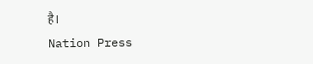है।
Nation Press